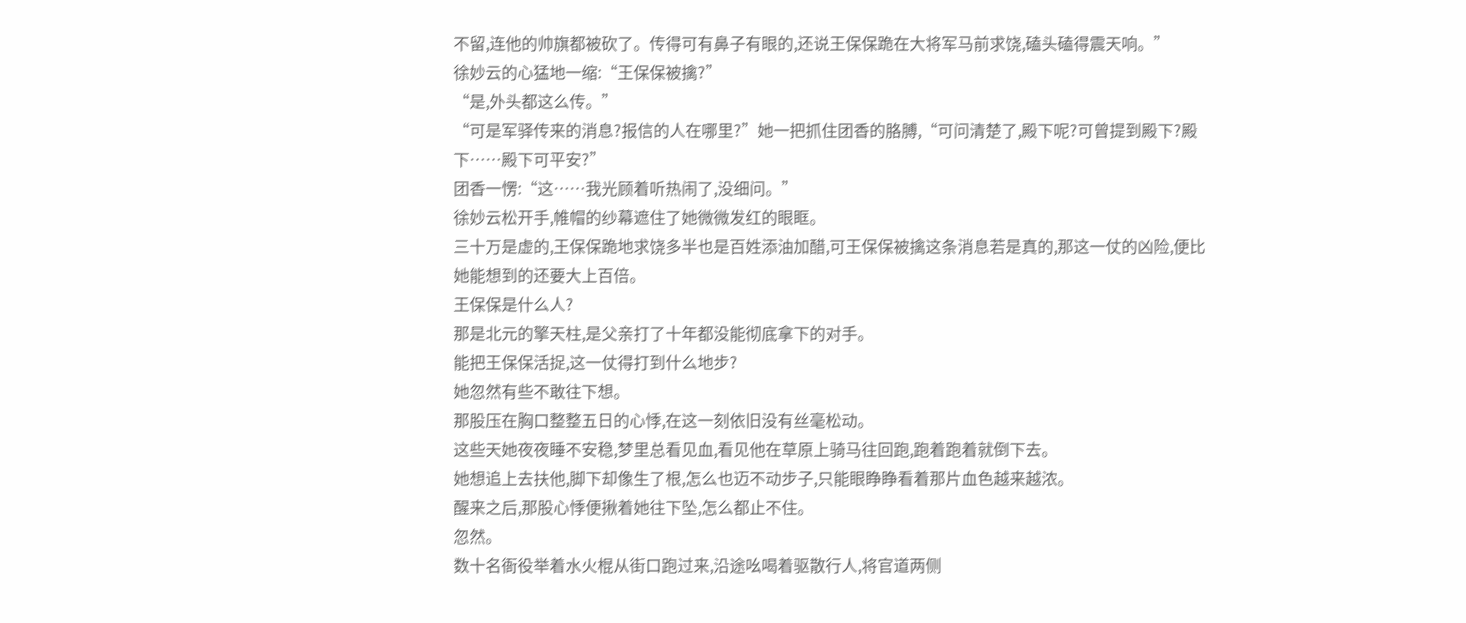不留,连他的帅旗都被砍了。传得可有鼻子有眼的,还说王保保跪在大将军马前求饶,磕头磕得震天响。”
徐妙云的心猛地一缩:“王保保被擒?”
“是,外头都这么传。”
“可是军驿传来的消息?报信的人在哪里?”她一把抓住团香的胳膊,“可问清楚了,殿下呢?可曾提到殿下?殿下……殿下可平安?”
团香一愣:“这……我光顾着听热闹了,没细问。”
徐妙云松开手,帷帽的纱幕遮住了她微微发红的眼眶。
三十万是虚的,王保保跪地求饶多半也是百姓添油加醋,可王保保被擒这条消息若是真的,那这一仗的凶险,便比她能想到的还要大上百倍。
王保保是什么人?
那是北元的擎天柱,是父亲打了十年都没能彻底拿下的对手。
能把王保保活捉,这一仗得打到什么地步?
她忽然有些不敢往下想。
那股压在胸口整整五日的心悸,在这一刻依旧没有丝毫松动。
这些天她夜夜睡不安稳,梦里总看见血,看见他在草原上骑马往回跑,跑着跑着就倒下去。
她想追上去扶他,脚下却像生了根,怎么也迈不动步子,只能眼睁睁看着那片血色越来越浓。
醒来之后,那股心悸便揪着她往下坠,怎么都止不住。
忽然。
数十名衙役举着水火棍从街口跑过来,沿途吆喝着驱散行人,将官道两侧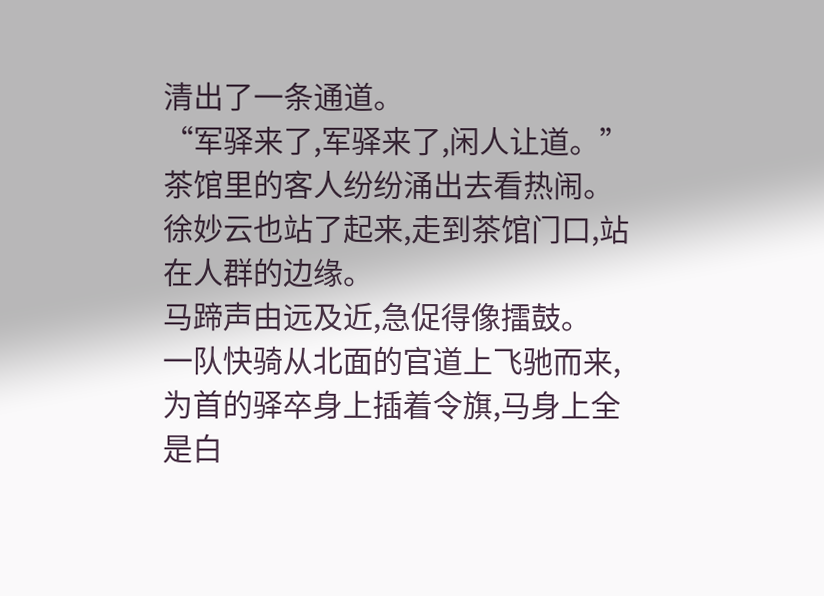清出了一条通道。
“军驿来了,军驿来了,闲人让道。”
茶馆里的客人纷纷涌出去看热闹。
徐妙云也站了起来,走到茶馆门口,站在人群的边缘。
马蹄声由远及近,急促得像擂鼓。
一队快骑从北面的官道上飞驰而来,为首的驿卒身上插着令旗,马身上全是白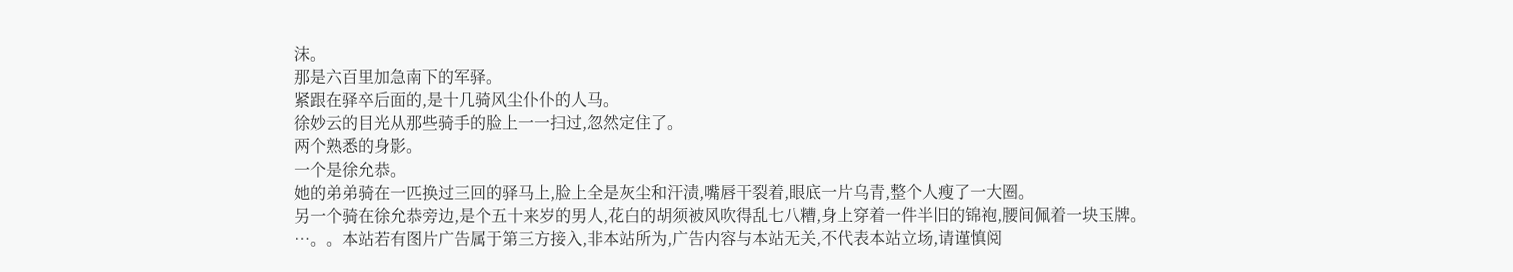沫。
那是六百里加急南下的军驿。
紧跟在驿卒后面的,是十几骑风尘仆仆的人马。
徐妙云的目光从那些骑手的脸上一一扫过,忽然定住了。
两个熟悉的身影。
一个是徐允恭。
她的弟弟骑在一匹换过三回的驿马上,脸上全是灰尘和汗渍,嘴唇干裂着,眼底一片乌青,整个人瘦了一大圈。
另一个骑在徐允恭旁边,是个五十来岁的男人,花白的胡须被风吹得乱七八糟,身上穿着一件半旧的锦袍,腰间佩着一块玉牌。
…。。本站若有图片广告属于第三方接入,非本站所为,广告内容与本站无关,不代表本站立场,请谨慎阅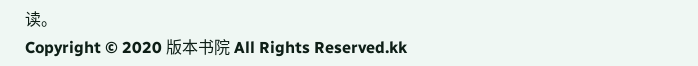读。
Copyright © 2020 版本书院 All Rights Reserved.kk